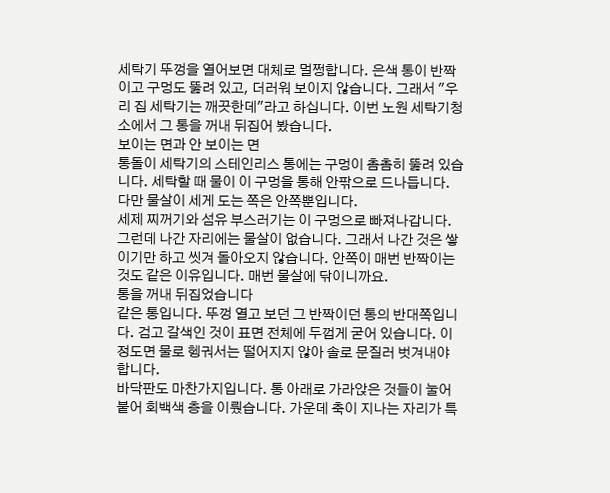세탁기 뚜껑을 열어보면 대체로 멀쩡합니다. 은색 통이 반짝이고 구멍도 뚫려 있고, 더러워 보이지 않습니다. 그래서 "우리 집 세탁기는 깨끗한데"라고 하십니다. 이번 노원 세탁기청소에서 그 통을 꺼내 뒤집어 봤습니다.
보이는 면과 안 보이는 면
통돌이 세탁기의 스테인리스 통에는 구멍이 촘촘히 뚫려 있습니다. 세탁할 때 물이 이 구멍을 통해 안팎으로 드나듭니다. 다만 물살이 세게 도는 쪽은 안쪽뿐입니다.
세제 찌꺼기와 섬유 부스러기는 이 구멍으로 빠져나갑니다. 그런데 나간 자리에는 물살이 없습니다. 그래서 나간 것은 쌓이기만 하고 씻겨 돌아오지 않습니다. 안쪽이 매번 반짝이는 것도 같은 이유입니다. 매번 물살에 닦이니까요.
통을 꺼내 뒤집었습니다
같은 통입니다. 뚜껑 열고 보던 그 반짝이던 통의 반대쪽입니다. 검고 갈색인 것이 표면 전체에 두껍게 굳어 있습니다. 이 정도면 물로 헹궈서는 떨어지지 않아 솔로 문질러 벗겨내야 합니다.
바닥판도 마찬가지입니다. 통 아래로 가라앉은 것들이 눌어붙어 회백색 층을 이뤘습니다. 가운데 축이 지나는 자리가 특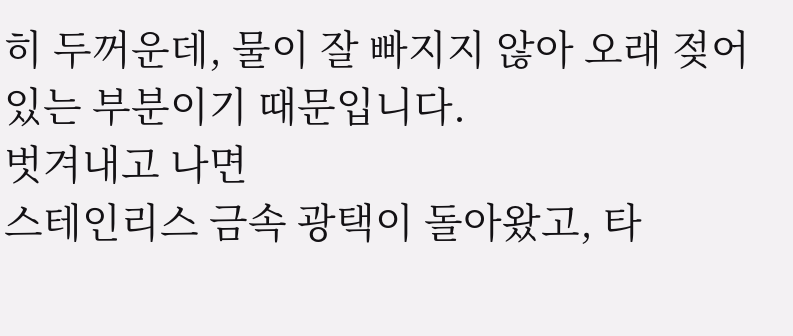히 두꺼운데, 물이 잘 빠지지 않아 오래 젖어 있는 부분이기 때문입니다.
벗겨내고 나면
스테인리스 금속 광택이 돌아왔고, 타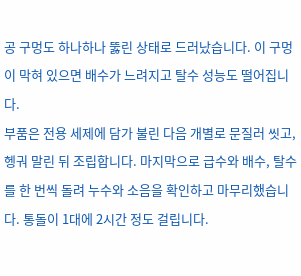공 구멍도 하나하나 뚫린 상태로 드러났습니다. 이 구멍이 막혀 있으면 배수가 느려지고 탈수 성능도 떨어집니다.
부품은 전용 세제에 담가 불린 다음 개별로 문질러 씻고, 헹궈 말린 뒤 조립합니다. 마지막으로 급수와 배수, 탈수를 한 번씩 돌려 누수와 소음을 확인하고 마무리했습니다. 통돌이 1대에 2시간 정도 걸립니다.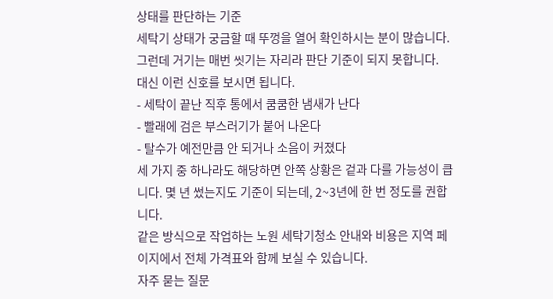상태를 판단하는 기준
세탁기 상태가 궁금할 때 뚜껑을 열어 확인하시는 분이 많습니다. 그런데 거기는 매번 씻기는 자리라 판단 기준이 되지 못합니다.
대신 이런 신호를 보시면 됩니다.
- 세탁이 끝난 직후 통에서 쿰쿰한 냄새가 난다
- 빨래에 검은 부스러기가 붙어 나온다
- 탈수가 예전만큼 안 되거나 소음이 커졌다
세 가지 중 하나라도 해당하면 안쪽 상황은 겉과 다를 가능성이 큽니다. 몇 년 썼는지도 기준이 되는데, 2~3년에 한 번 정도를 권합니다.
같은 방식으로 작업하는 노원 세탁기청소 안내와 비용은 지역 페이지에서 전체 가격표와 함께 보실 수 있습니다.
자주 묻는 질문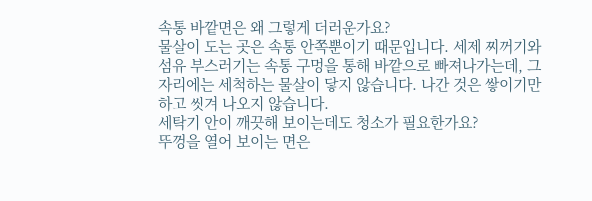속통 바깥면은 왜 그렇게 더러운가요?
물살이 도는 곳은 속통 안쪽뿐이기 때문입니다. 세제 찌꺼기와 섬유 부스러기는 속통 구멍을 통해 바깥으로 빠져나가는데, 그 자리에는 세척하는 물살이 닿지 않습니다. 나간 것은 쌓이기만 하고 씻겨 나오지 않습니다.
세탁기 안이 깨끗해 보이는데도 청소가 필요한가요?
뚜껑을 열어 보이는 면은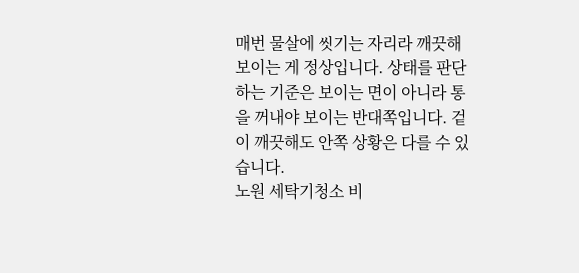매번 물살에 씻기는 자리라 깨끗해 보이는 게 정상입니다. 상태를 판단하는 기준은 보이는 면이 아니라 통을 꺼내야 보이는 반대쪽입니다. 겉이 깨끗해도 안쪽 상황은 다를 수 있습니다.
노원 세탁기청소 비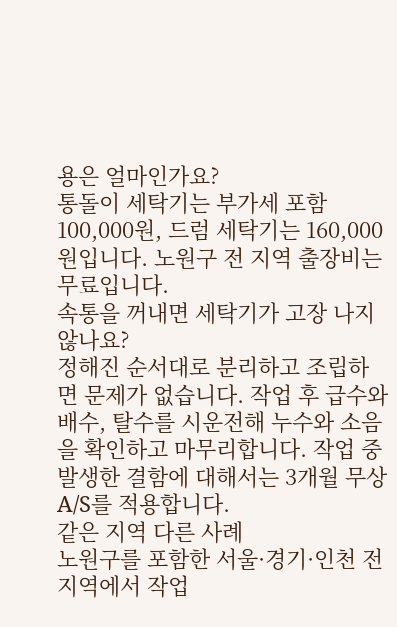용은 얼마인가요?
통돌이 세탁기는 부가세 포함 100,000원, 드럼 세탁기는 160,000원입니다. 노원구 전 지역 출장비는 무료입니다.
속통을 꺼내면 세탁기가 고장 나지 않나요?
정해진 순서대로 분리하고 조립하면 문제가 없습니다. 작업 후 급수와 배수, 탈수를 시운전해 누수와 소음을 확인하고 마무리합니다. 작업 중 발생한 결함에 대해서는 3개월 무상 A/S를 적용합니다.
같은 지역 다른 사례
노원구를 포함한 서울·경기·인천 전 지역에서 작업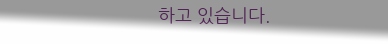하고 있습니다.